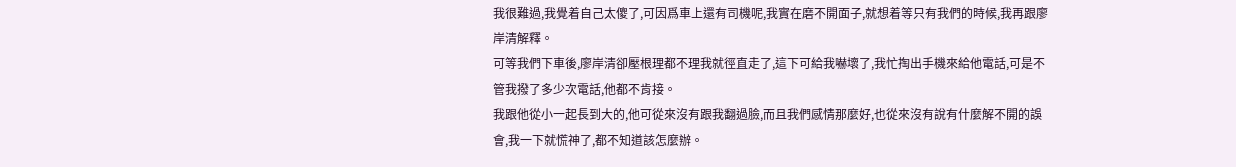我很難過,我覺着自己太傻了,可因爲車上還有司機呢,我實在磨不開面子,就想着等只有我們的時候,我再跟廖岸清解釋。
可等我們下車後,廖岸清卻壓根理都不理我就徑直走了,這下可給我嚇壞了,我忙掏出手機來給他電話,可是不管我撥了多少次電話,他都不肯接。
我跟他從小一起長到大的,他可從來沒有跟我翻過臉,而且我們感情那麼好,也從來沒有說有什麼解不開的誤會,我一下就慌神了,都不知道該怎麼辦。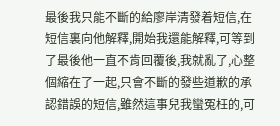最後我只能不斷的給廖岸清發着短信,在短信裏向他解釋,開始我還能解釋,可等到了最後他一直不肯回覆後,我就亂了,心整個縮在了一起,只會不斷的發些道歉的承認錯誤的短信,雖然這事兒我蠻冤枉的,可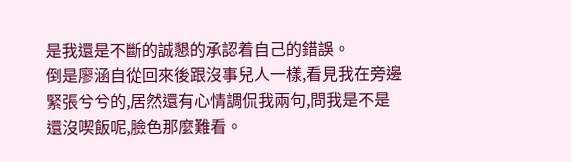是我還是不斷的誠懇的承認着自己的錯誤。
倒是廖涵自從回來後跟沒事兒人一樣,看見我在旁邊緊張兮兮的,居然還有心情調侃我兩句,問我是不是還沒喫飯呢,臉色那麼難看。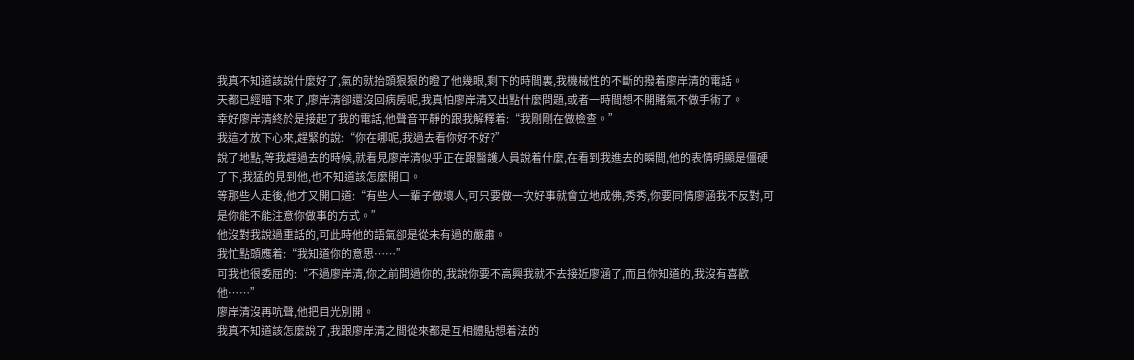我真不知道該說什麼好了,氣的就抬頭狠狠的瞪了他幾眼,剩下的時間裏,我機械性的不斷的撥着廖岸清的電話。
天都已經暗下來了,廖岸清卻還沒回病房呢,我真怕廖岸清又出點什麼問題,或者一時間想不開賭氣不做手術了。
幸好廖岸清終於是接起了我的電話,他聲音平靜的跟我解釋着:“我剛剛在做檢查。”
我這才放下心來,趕緊的說:“你在哪呢,我過去看你好不好?”
說了地點,等我趕過去的時候,就看見廖岸清似乎正在跟醫護人員說着什麼,在看到我進去的瞬間,他的表情明顯是僵硬了下,我猛的見到他,也不知道該怎麼開口。
等那些人走後,他才又開口道:“有些人一輩子做壞人,可只要做一次好事就會立地成佛,秀秀,你要同情廖涵我不反對,可是你能不能注意你做事的方式。”
他沒對我說過重話的,可此時他的語氣卻是從未有過的嚴肅。
我忙點頭應着:“我知道你的意思……”
可我也很委屈的:“不過廖岸清,你之前問過你的,我說你要不高興我就不去接近廖涵了,而且你知道的,我沒有喜歡他……”
廖岸清沒再吭聲,他把目光別開。
我真不知道該怎麼說了,我跟廖岸清之間從來都是互相體貼想着法的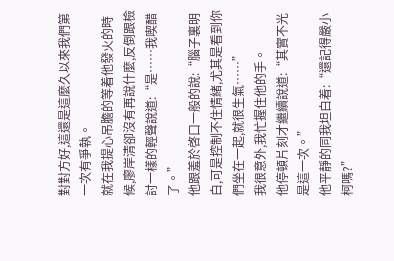對對方好,這還是這麼久以來我們第一次有爭執。
就在我提心吊膽的等着他發火的時候,廖岸清卻沒有再說什麼,反倒跟檢討一樣的輕聲說道:“是……我喫醋了。”
他跟羞於啓口一般的說:“腦子裏明白,可是控制不住情緒,尤其是看到你們坐在一起,就很生氣……”
我很意外,我忙握住他的手。
他停頓片刻才繼續說道:“其實不光是這一次。”
他平靜的同我坦白着:“還記得嚴小柯嗎?”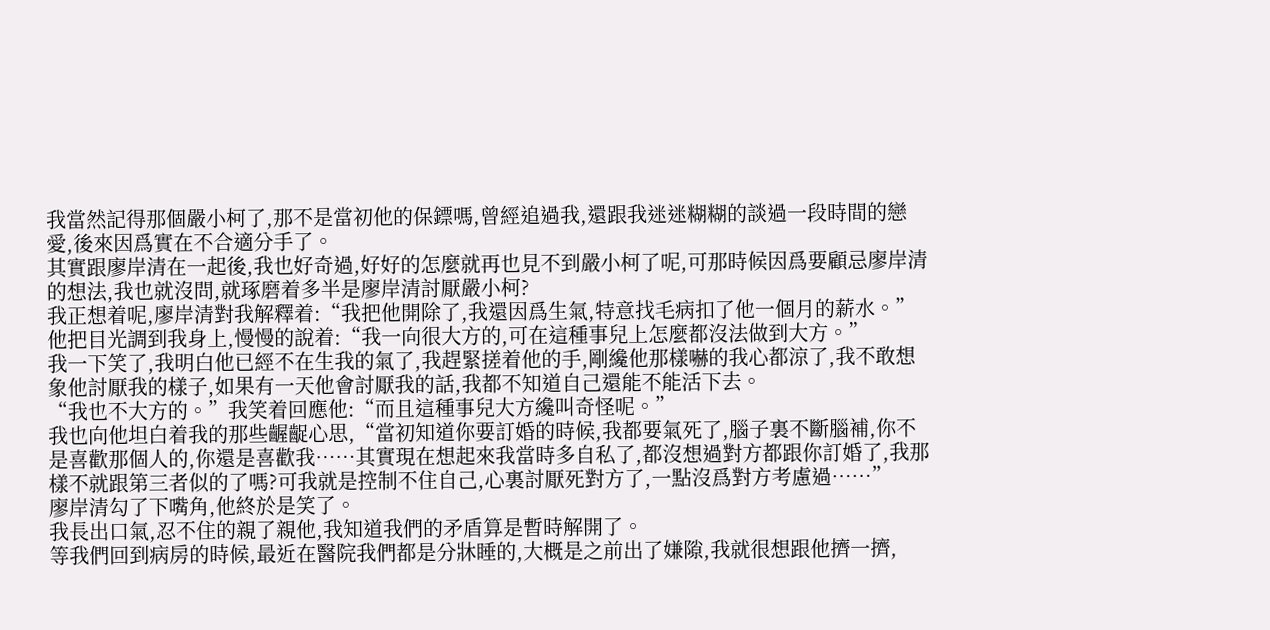我當然記得那個嚴小柯了,那不是當初他的保鏢嗎,曾經追過我,還跟我迷迷糊糊的談過一段時間的戀愛,後來因爲實在不合適分手了。
其實跟廖岸清在一起後,我也好奇過,好好的怎麼就再也見不到嚴小柯了呢,可那時候因爲要顧忌廖岸清的想法,我也就沒問,就琢磨着多半是廖岸清討厭嚴小柯?
我正想着呢,廖岸清對我解釋着:“我把他開除了,我還因爲生氣,特意找毛病扣了他一個月的薪水。”
他把目光調到我身上,慢慢的說着:“我一向很大方的,可在這種事兒上怎麼都沒法做到大方。”
我一下笑了,我明白他已經不在生我的氣了,我趕緊搓着他的手,剛纔他那樣嚇的我心都涼了,我不敢想象他討厭我的樣子,如果有一天他會討厭我的話,我都不知道自己還能不能活下去。
“我也不大方的。”我笑着回應他:“而且這種事兒大方纔叫奇怪呢。”
我也向他坦白着我的那些齷齪心思,“當初知道你要訂婚的時候,我都要氣死了,腦子裏不斷腦補,你不是喜歡那個人的,你還是喜歡我……其實現在想起來我當時多自私了,都沒想過對方都跟你訂婚了,我那樣不就跟第三者似的了嗎?可我就是控制不住自己,心裏討厭死對方了,一點沒爲對方考慮過……”
廖岸清勾了下嘴角,他終於是笑了。
我長出口氣,忍不住的親了親他,我知道我們的矛盾算是暫時解開了。
等我們回到病房的時候,最近在醫院我們都是分牀睡的,大概是之前出了嫌隙,我就很想跟他擠一擠,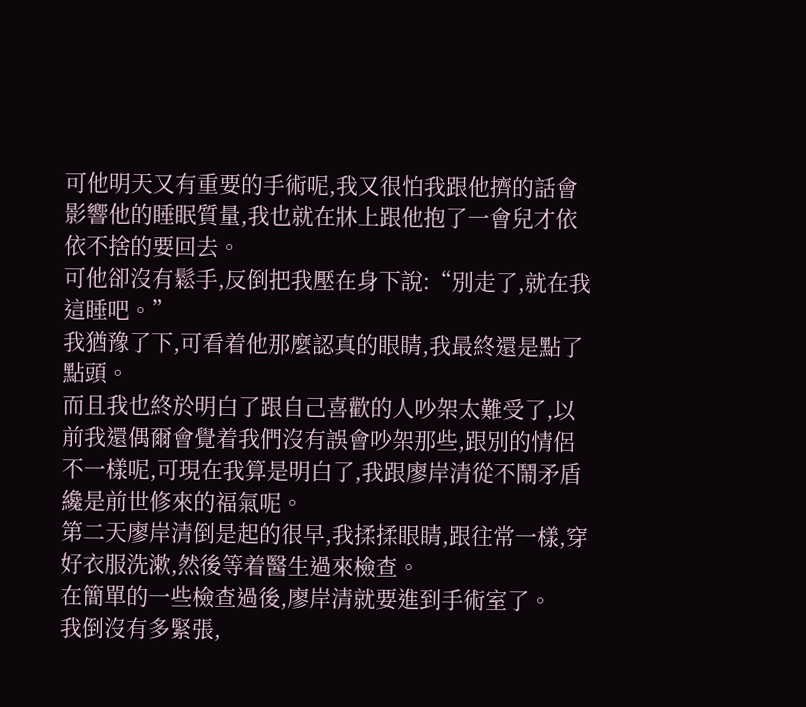可他明天又有重要的手術呢,我又很怕我跟他擠的話會影響他的睡眠質量,我也就在牀上跟他抱了一會兒才依依不捨的要回去。
可他卻沒有鬆手,反倒把我壓在身下說:“別走了,就在我這睡吧。”
我猶豫了下,可看着他那麼認真的眼睛,我最終還是點了點頭。
而且我也終於明白了跟自己喜歡的人吵架太難受了,以前我還偶爾會覺着我們沒有誤會吵架那些,跟別的情侶不一樣呢,可現在我算是明白了,我跟廖岸清從不鬧矛盾纔是前世修來的福氣呢。
第二天廖岸清倒是起的很早,我揉揉眼睛,跟往常一樣,穿好衣服洗漱,然後等着醫生過來檢查。
在簡單的一些檢查過後,廖岸清就要進到手術室了。
我倒沒有多緊張,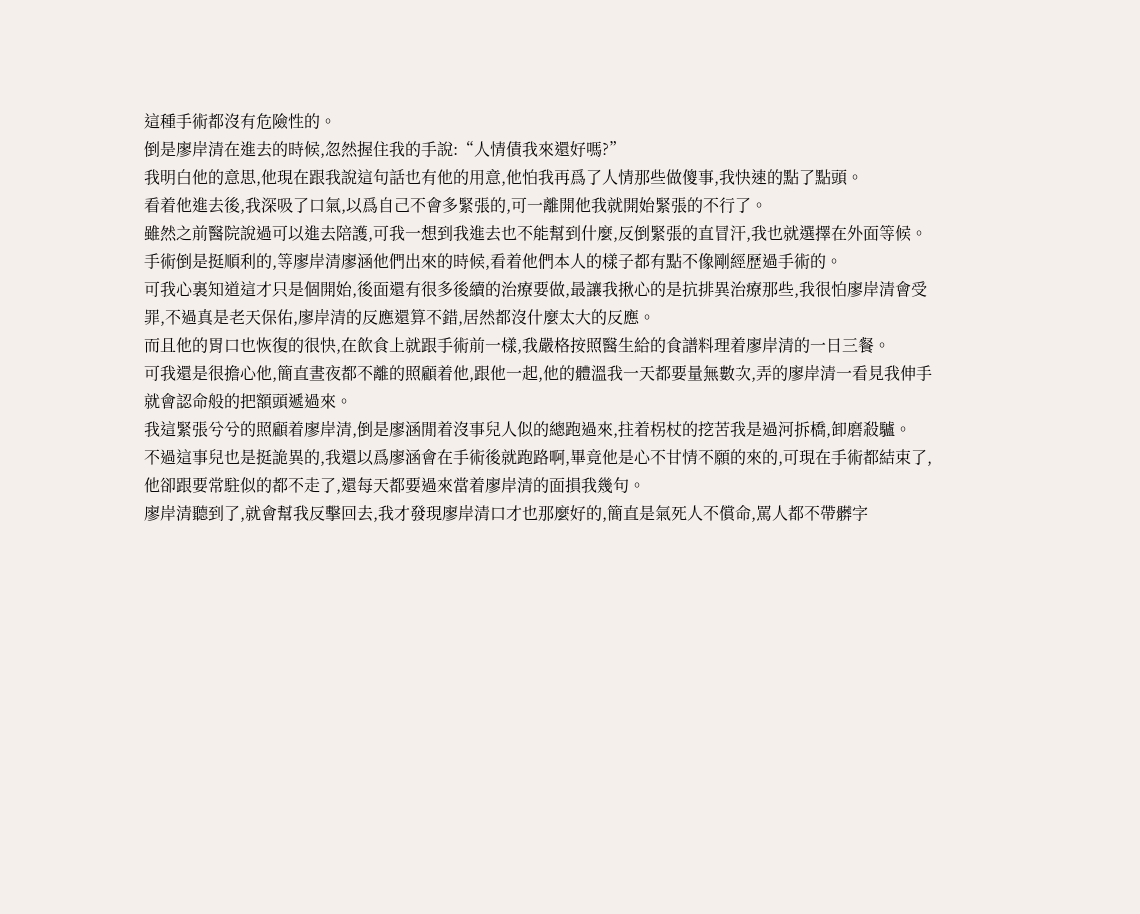這種手術都沒有危險性的。
倒是廖岸清在進去的時候,忽然握住我的手說:“人情債我來還好嗎?”
我明白他的意思,他現在跟我說這句話也有他的用意,他怕我再爲了人情那些做傻事,我快速的點了點頭。
看着他進去後,我深吸了口氣,以爲自己不會多緊張的,可一離開他我就開始緊張的不行了。
雖然之前醫院說過可以進去陪護,可我一想到我進去也不能幫到什麼,反倒緊張的直冒汗,我也就選擇在外面等候。
手術倒是挺順利的,等廖岸清廖涵他們出來的時候,看着他們本人的樣子都有點不像剛經歷過手術的。
可我心裏知道這才只是個開始,後面還有很多後續的治療要做,最讓我揪心的是抗排異治療那些,我很怕廖岸清會受罪,不過真是老天保佑,廖岸清的反應還算不錯,居然都沒什麼太大的反應。
而且他的胃口也恢復的很快,在飲食上就跟手術前一樣,我嚴格按照醫生給的食譜料理着廖岸清的一日三餐。
可我還是很擔心他,簡直晝夜都不離的照顧着他,跟他一起,他的體溫我一天都要量無數次,弄的廖岸清一看見我伸手就會認命般的把額頭遞過來。
我這緊張兮兮的照顧着廖岸清,倒是廖涵閒着沒事兒人似的總跑過來,拄着柺杖的挖苦我是過河拆橋,卸磨殺驢。
不過這事兒也是挺詭異的,我還以爲廖涵會在手術後就跑路啊,畢竟他是心不甘情不願的來的,可現在手術都結束了,他卻跟要常駐似的都不走了,還每天都要過來當着廖岸清的面損我幾句。
廖岸清聽到了,就會幫我反擊回去,我才發現廖岸清口才也那麼好的,簡直是氣死人不償命,罵人都不帶髒字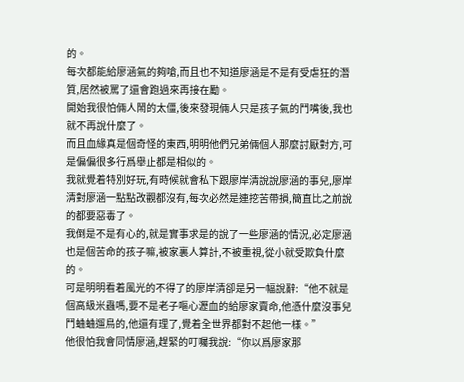的。
每次都能給廖涵氣的夠嗆,而且也不知道廖涵是不是有受虐狂的潛質,居然被罵了還會跑過來再接在勵。
開始我很怕倆人鬧的太僵,後來發現倆人只是孩子氣的鬥嘴後,我也就不再說什麼了。
而且血緣真是個奇怪的東西,明明他們兄弟倆個人那麼討厭對方,可是偏偏很多行爲舉止都是相似的。
我就覺着特別好玩,有時候就會私下跟廖岸清說說廖涵的事兒,廖岸清對廖涵一點點改觀都沒有,每次必然是連挖苦帶損,簡直比之前說的都要惡毒了。
我倒是不是有心的,就是實事求是的說了一些廖涵的情況,必定廖涵也是個苦命的孩子嘛,被家裏人算計,不被重視,從小就受欺負什麼的。
可是明明看着風光的不得了的廖岸清卻是另一幅說辭:“他不就是個高級米蟲嗎,要不是老子嘔心瀝血的給廖家賣命,他憑什麼沒事兒鬥蛐蛐遛鳥的,他還有理了,覺着全世界都對不起他一樣。”
他很怕我會同情廖涵,趕緊的叮囑我說:“你以爲廖家那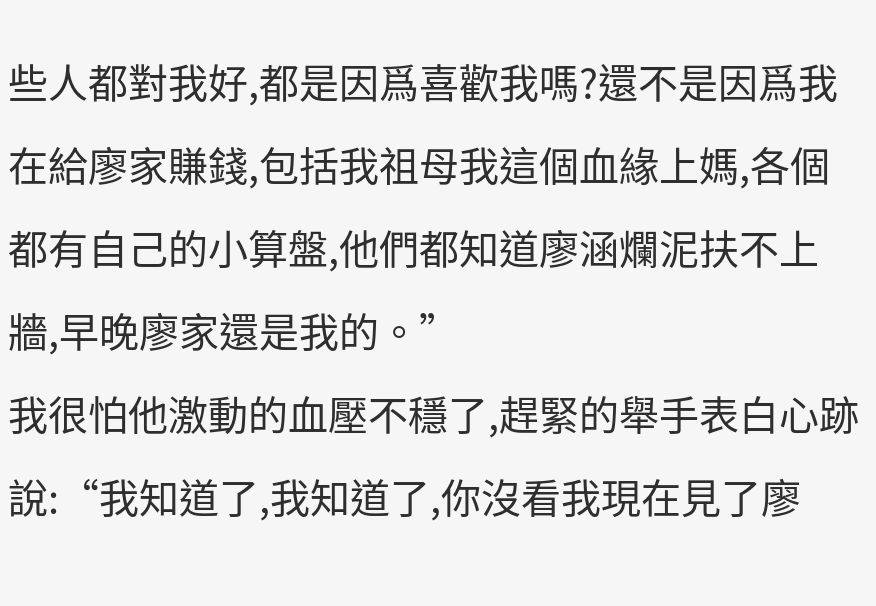些人都對我好,都是因爲喜歡我嗎?還不是因爲我在給廖家賺錢,包括我祖母我這個血緣上媽,各個都有自己的小算盤,他們都知道廖涵爛泥扶不上牆,早晚廖家還是我的。”
我很怕他激動的血壓不穩了,趕緊的舉手表白心跡說:“我知道了,我知道了,你沒看我現在見了廖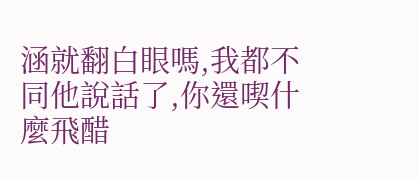涵就翻白眼嗎,我都不同他說話了,你還喫什麼飛醋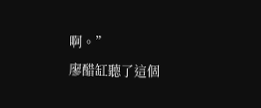啊。”
廖醋缸聽了這個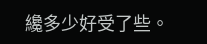纔多少好受了些。